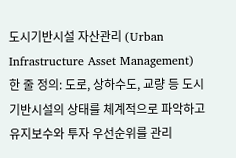도시기반시설 자산관리 (Urban Infrastructure Asset Management)
한 줄 정의: 도로, 상하수도, 교량 등 도시 기반시설의 상태를 체계적으로 파악하고 유지보수와 투자 우선순위를 관리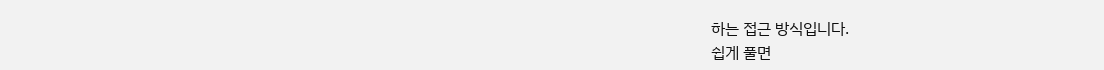하는 접근 방식입니다.
쉽게 풀면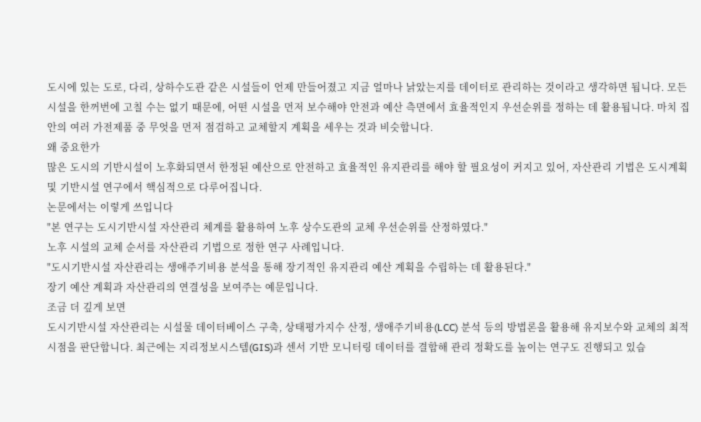도시에 있는 도로, 다리, 상하수도관 같은 시설들이 언제 만들어졌고 지금 얼마나 낡았는지를 데이터로 관리하는 것이라고 생각하면 됩니다. 모든 시설을 한꺼번에 고칠 수는 없기 때문에, 어떤 시설을 먼저 보수해야 안전과 예산 측면에서 효율적인지 우선순위를 정하는 데 활용됩니다. 마치 집안의 여러 가전제품 중 무엇을 먼저 점검하고 교체할지 계획을 세우는 것과 비슷합니다.
왜 중요한가
많은 도시의 기반시설이 노후화되면서 한정된 예산으로 안전하고 효율적인 유지관리를 해야 할 필요성이 커지고 있어, 자산관리 기법은 도시계획 및 기반시설 연구에서 핵심적으로 다루어집니다.
논문에서는 이렇게 쓰입니다
"본 연구는 도시기반시설 자산관리 체계를 활용하여 노후 상수도관의 교체 우선순위를 산정하였다."
노후 시설의 교체 순서를 자산관리 기법으로 정한 연구 사례입니다.
"도시기반시설 자산관리는 생애주기비용 분석을 통해 장기적인 유지관리 예산 계획을 수립하는 데 활용된다."
장기 예산 계획과 자산관리의 연결성을 보여주는 예문입니다.
조금 더 깊게 보면
도시기반시설 자산관리는 시설물 데이터베이스 구축, 상태평가지수 산정, 생애주기비용(LCC) 분석 등의 방법론을 활용해 유지보수와 교체의 최적 시점을 판단합니다. 최근에는 지리정보시스템(GIS)과 센서 기반 모니터링 데이터를 결합해 관리 정확도를 높이는 연구도 진행되고 있습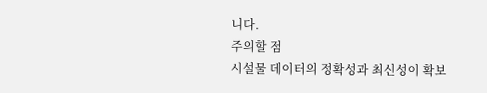니다.
주의할 점
시설물 데이터의 정확성과 최신성이 확보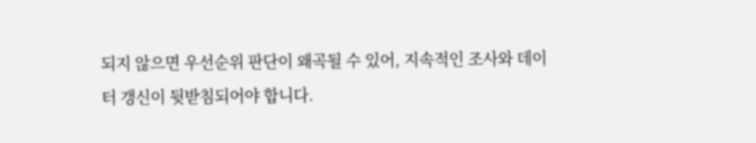되지 않으면 우선순위 판단이 왜곡될 수 있어, 지속적인 조사와 데이터 갱신이 뒷받침되어야 합니다.